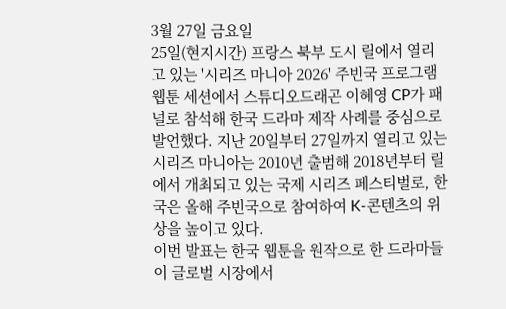3월 27일 금요일
25일(현지시간) 프랑스 북부 도시 릴에서 열리고 있는 '시리즈 마니아 2026' 주빈국 프로그램 웹툰 세션에서 스튜디오드래곤 이혜영 CP가 패널로 참석해 한국 드라마 제작 사례를 중심으로 발언했다. 지난 20일부터 27일까지 열리고 있는 시리즈 마니아는 2010년 출범해 2018년부터 릴에서 개최되고 있는 국제 시리즈 페스티벌로, 한국은 올해 주빈국으로 참여하여 K-콘텐츠의 위상을 높이고 있다.
이번 발표는 한국 웹툰을 원작으로 한 드라마들이 글로벌 시장에서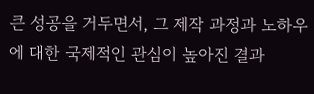큰 성공을 거두면서, 그 제작 과정과 노하우에 대한 국제적인 관심이 높아진 결과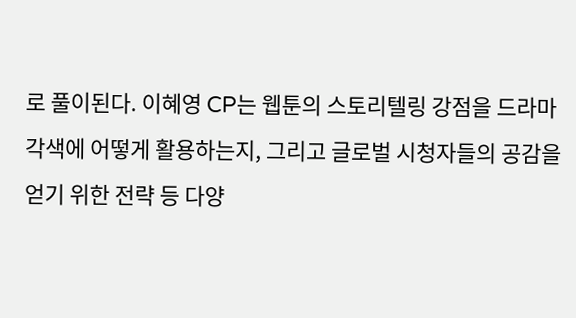로 풀이된다. 이혜영 CP는 웹툰의 스토리텔링 강점을 드라마 각색에 어떻게 활용하는지, 그리고 글로벌 시청자들의 공감을 얻기 위한 전략 등 다양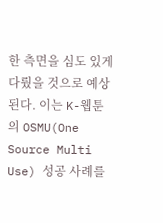한 측면을 심도 있게 다뤘을 것으로 예상된다. 이는 K-웹툰의 OSMU(One Source Multi Use) 성공 사례를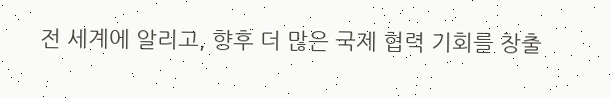전 세계에 알리고, 향후 더 많은 국제 협력 기회를 창출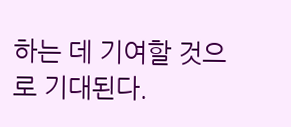하는 데 기여할 것으로 기대된다.